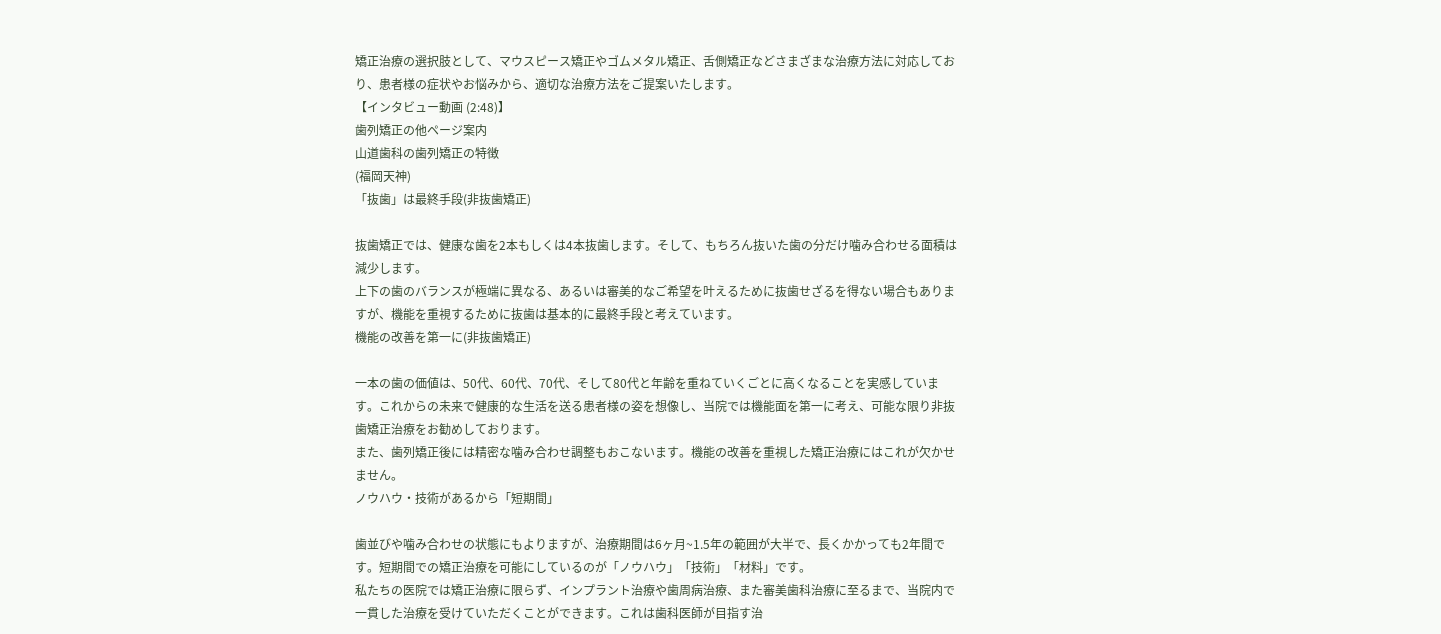矯正治療の選択肢として、マウスピース矯正やゴムメタル矯正、舌側矯正などさまざまな治療方法に対応しており、患者様の症状やお悩みから、適切な治療方法をご提案いたします。
【インタビュー動画 (2:48)】
歯列矯正の他ページ案内
山道歯科の歯列矯正の特徴
(福岡天神)
「抜歯」は最終手段(非抜歯矯正)

抜歯矯正では、健康な歯を2本もしくは4本抜歯します。そして、もちろん抜いた歯の分だけ噛み合わせる面積は減少します。
上下の歯のバランスが極端に異なる、あるいは審美的なご希望を叶えるために抜歯せざるを得ない場合もありますが、機能を重視するために抜歯は基本的に最終手段と考えています。
機能の改善を第一に(非抜歯矯正)

一本の歯の価値は、50代、60代、70代、そして80代と年齢を重ねていくごとに高くなることを実感しています。これからの未来で健康的な生活を送る患者様の姿を想像し、当院では機能面を第一に考え、可能な限り非抜歯矯正治療をお勧めしております。
また、歯列矯正後には精密な噛み合わせ調整もおこないます。機能の改善を重視した矯正治療にはこれが欠かせません。
ノウハウ・技術があるから「短期間」

歯並びや噛み合わせの状態にもよりますが、治療期間は6ヶ月~1.5年の範囲が大半で、長くかかっても2年間です。短期間での矯正治療を可能にしているのが「ノウハウ」「技術」「材料」です。
私たちの医院では矯正治療に限らず、インプラント治療や歯周病治療、また審美歯科治療に至るまで、当院内で一貫した治療を受けていただくことができます。これは歯科医師が目指す治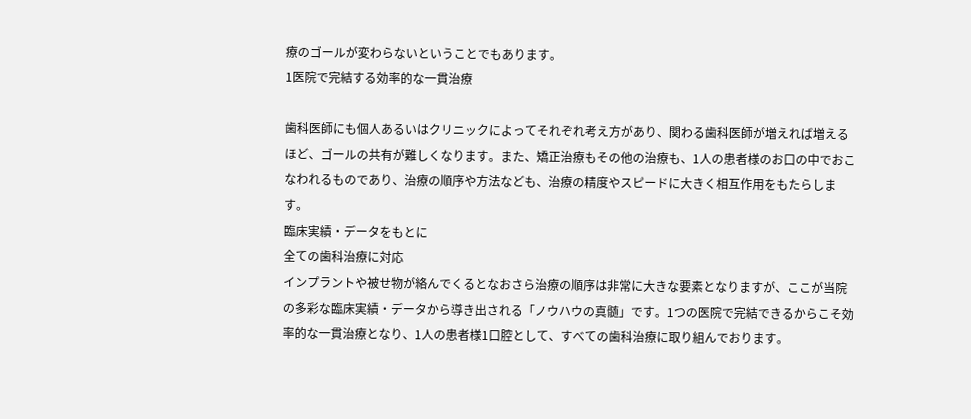療のゴールが変わらないということでもあります。
1医院で完結する効率的な一貫治療

歯科医師にも個人あるいはクリニックによってそれぞれ考え方があり、関わる歯科医師が増えれば増えるほど、ゴールの共有が難しくなります。また、矯正治療もその他の治療も、1人の患者様のお口の中でおこなわれるものであり、治療の順序や方法なども、治療の精度やスピードに大きく相互作用をもたらします。
臨床実績・データをもとに
全ての歯科治療に対応
インプラントや被せ物が絡んでくるとなおさら治療の順序は非常に大きな要素となりますが、ここが当院の多彩な臨床実績・データから導き出される「ノウハウの真髄」です。1つの医院で完結できるからこそ効率的な一貫治療となり、1人の患者様1口腔として、すべての歯科治療に取り組んでおります。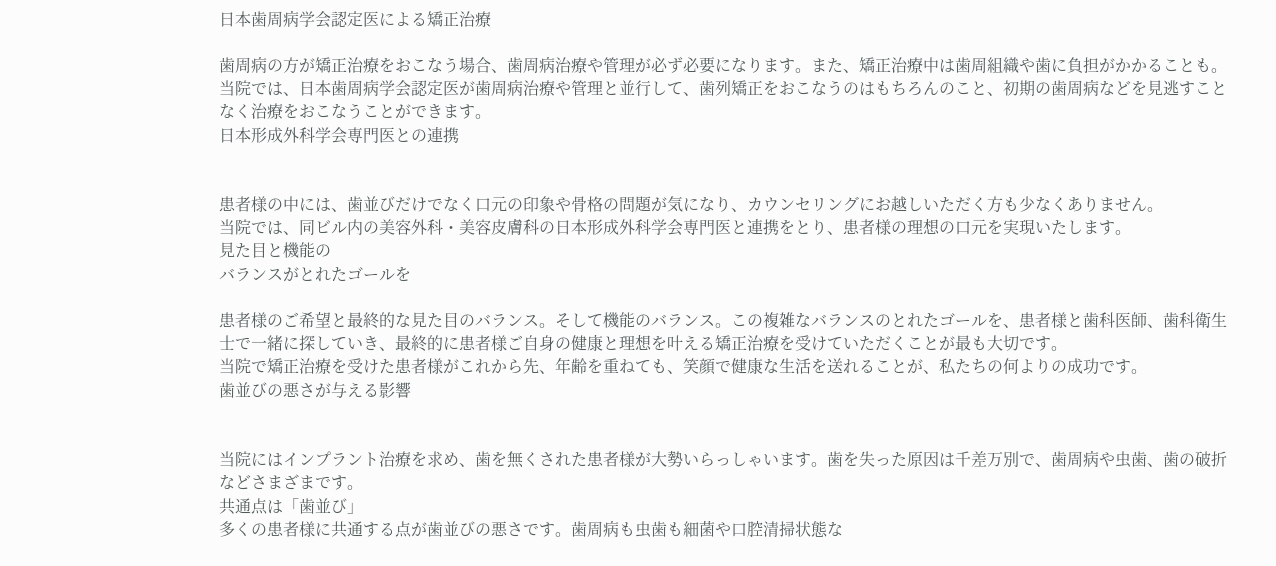日本歯周病学会認定医による矯正治療

歯周病の方が矯正治療をおこなう場合、歯周病治療や管理が必ず必要になります。また、矯正治療中は歯周組織や歯に負担がかかることも。
当院では、日本歯周病学会認定医が歯周病治療や管理と並行して、歯列矯正をおこなうのはもちろんのこと、初期の歯周病などを見逃すことなく治療をおこなうことができます。
日本形成外科学会専門医との連携


患者様の中には、歯並びだけでなく口元の印象や骨格の問題が気になり、カウンセリングにお越しいただく方も少なくありません。
当院では、同ビル内の美容外科・美容皮膚科の日本形成外科学会専門医と連携をとり、患者様の理想の口元を実現いたします。
見た目と機能の
バランスがとれたゴールを

患者様のご希望と最終的な見た目のバランス。そして機能のバランス。この複雑なバランスのとれたゴールを、患者様と歯科医師、歯科衛生士で一緒に探していき、最終的に患者様ご自身の健康と理想を叶える矯正治療を受けていただくことが最も大切です。
当院で矯正治療を受けた患者様がこれから先、年齢を重ねても、笑顔で健康な生活を送れることが、私たちの何よりの成功です。
歯並びの悪さが与える影響


当院にはインプラント治療を求め、歯を無くされた患者様が大勢いらっしゃいます。歯を失った原因は千差万別で、歯周病や虫歯、歯の破折などさまざまです。
共通点は「歯並び」
多くの患者様に共通する点が歯並びの悪さです。歯周病も虫歯も細菌や口腔清掃状態な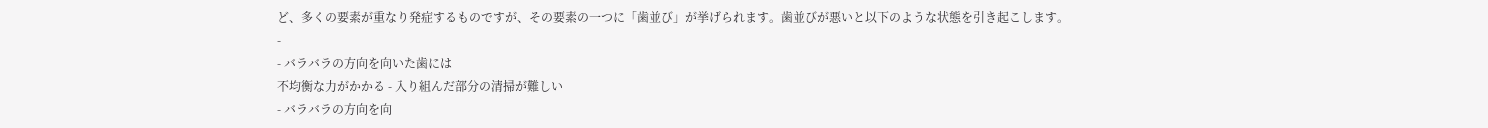ど、多くの要素が重なり発症するものですが、その要素の一つに「歯並び」が挙げられます。歯並びが悪いと以下のような状態を引き起こします。
-
- バラバラの方向を向いた歯には
不均衡な力がかかる - 入り組んだ部分の清掃が難しい
- バラバラの方向を向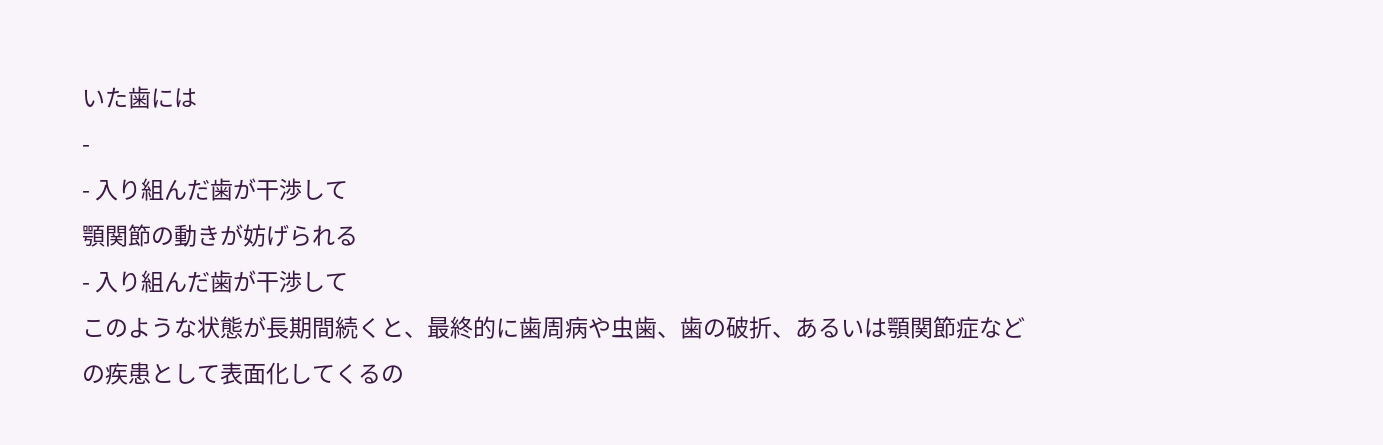いた歯には
-
- 入り組んだ歯が干渉して
顎関節の動きが妨げられる
- 入り組んだ歯が干渉して
このような状態が長期間続くと、最終的に歯周病や虫歯、歯の破折、あるいは顎関節症などの疾患として表面化してくるの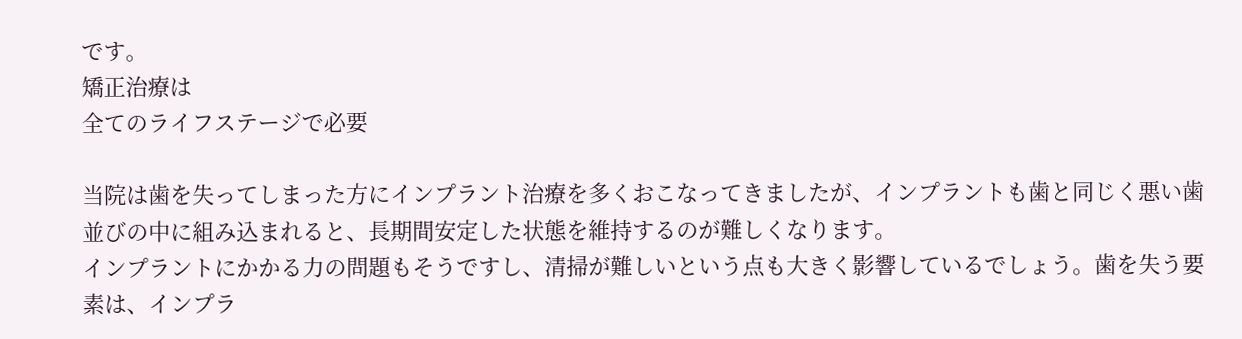です。
矯正治療は
全てのライフステージで必要

当院は歯を失ってしまった方にインプラント治療を多くおこなってきましたが、インプラントも歯と同じく悪い歯並びの中に組み込まれると、長期間安定した状態を維持するのが難しくなります。
インプラントにかかる力の問題もそうですし、清掃が難しいという点も大きく影響しているでしょう。歯を失う要素は、インプラ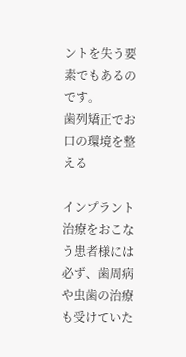ントを失う要素でもあるのです。
歯列矯正でお口の環境を整える

インプラント治療をおこなう患者様には必ず、歯周病や虫歯の治療も受けていた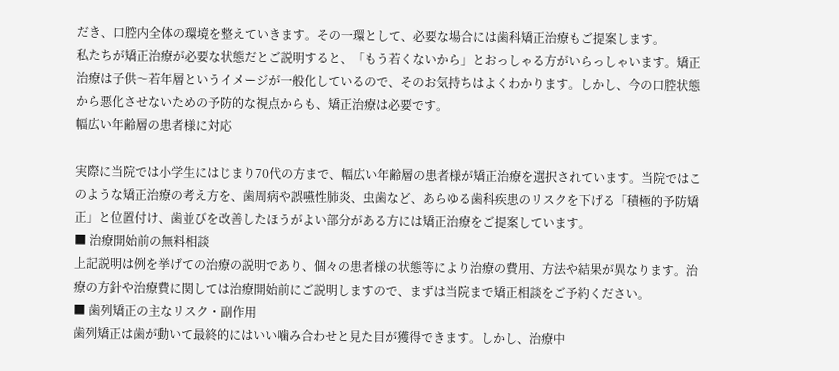だき、口腔内全体の環境を整えていきます。その一環として、必要な場合には歯科矯正治療もご提案します。
私たちが矯正治療が必要な状態だとご説明すると、「もう若くないから」とおっしゃる方がいらっしゃいます。矯正治療は子供〜若年層というイメージが一般化しているので、そのお気持ちはよくわかります。しかし、今の口腔状態から悪化させないための予防的な視点からも、矯正治療は必要です。
幅広い年齢層の患者様に対応

実際に当院では小学生にはじまり70代の方まで、幅広い年齢層の患者様が矯正治療を選択されています。当院ではこのような矯正治療の考え方を、歯周病や誤嚥性肺炎、虫歯など、あらゆる歯科疾患のリスクを下げる「積極的予防矯正」と位置付け、歯並びを改善したほうがよい部分がある方には矯正治療をご提案しています。
■ 治療開始前の無料相談
上記説明は例を挙げての治療の説明であり、個々の患者様の状態等により治療の費用、方法や結果が異なります。治療の方針や治療費に関しては治療開始前にご説明しますので、まずは当院まで矯正相談をご予約ください。
■ 歯列矯正の主なリスク・副作用
歯列矯正は歯が動いて最終的にはいい噛み合わせと見た目が獲得できます。しかし、治療中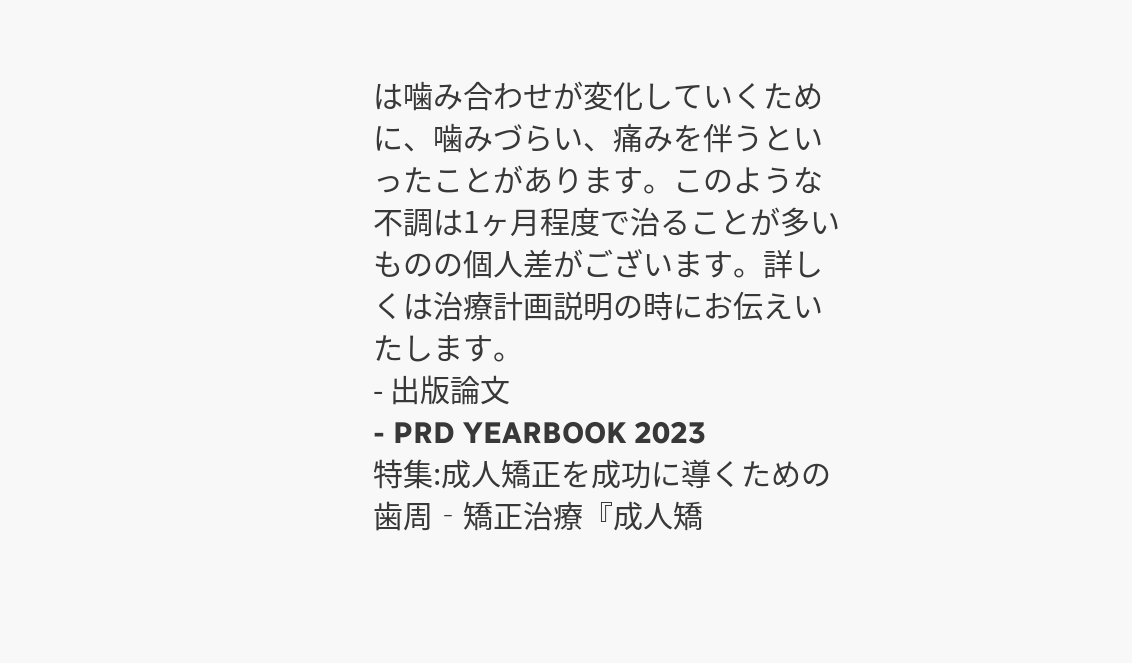は噛み合わせが変化していくために、噛みづらい、痛みを伴うといったことがあります。このような不調は1ヶ月程度で治ることが多いものの個人差がございます。詳しくは治療計画説明の時にお伝えいたします。
- 出版論文
- PRD YEARBOOK 2023
特集:成人矯正を成功に導くための歯周‐矯正治療『成人矯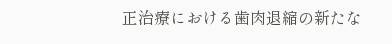正治療における歯肉退縮の新たな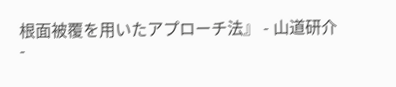根面被覆を用いたアプローチ法』 - 山道研介
-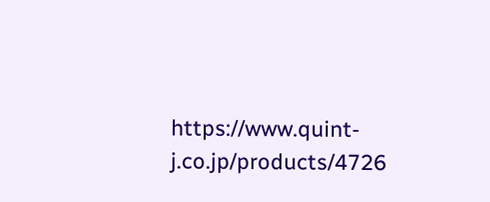https://www.quint-j.co.jp/products/4726